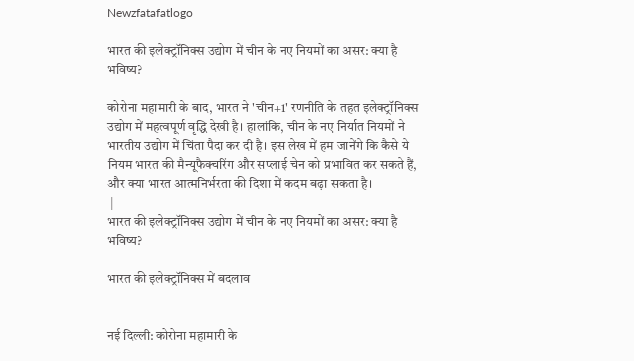Newzfatafatlogo

भारत की इलेक्ट्रॉनिक्स उद्योग में चीन के नए नियमों का असर: क्या है भविष्य?

कोरोना महामारी के बाद, भारत ने 'चीन+1' रणनीति के तहत इलेक्ट्रॉनिक्स उद्योग में महत्वपूर्ण वृद्धि देखी है। हालांकि, चीन के नए निर्यात नियमों ने भारतीय उद्योग में चिंता पैदा कर दी है। इस लेख में हम जानेंगे कि कैसे ये नियम भारत की मैन्यूफैक्चरिंग और सप्लाई चेन को प्रभावित कर सकते हैं, और क्या भारत आत्मनिर्भरता की दिशा में कदम बढ़ा सकता है।
 |
भारत की इलेक्ट्रॉनिक्स उद्योग में चीन के नए नियमों का असर: क्या है भविष्य?

भारत की इलेक्ट्रॉनिक्स में बदलाव


नई दिल्ली: कोरोना महामारी के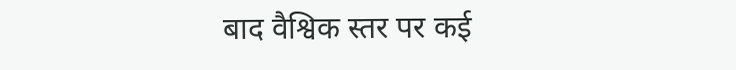बाद वैश्विक स्तर पर कई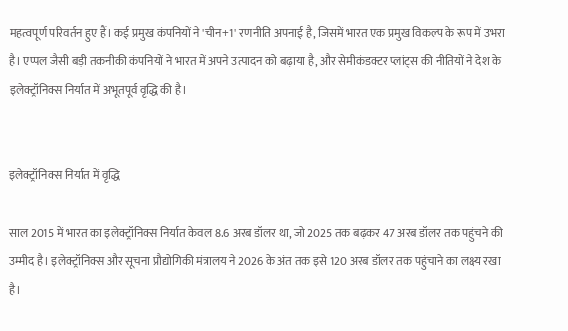महत्वपूर्ण परिवर्तन हुए हैं। कई प्रमुख कंपनियों ने 'चीन+1' रणनीति अपनाई है, जिसमें भारत एक प्रमुख विकल्प के रूप में उभरा है। एप्पल जैसी बड़ी तकनीकी कंपनियों ने भारत में अपने उत्पादन को बढ़ाया है, और सेमीकंडक्टर प्लांट्स की नीतियों ने देश के इलेक्ट्रॉनिक्स निर्यात में अभूतपूर्व वृद्धि की है।


इलेक्ट्रॉनिक्स निर्यात में वृद्धि

साल 2015 में भारत का इलेक्ट्रॉनिक्स निर्यात केवल 8.6 अरब डॉलर था, जो 2025 तक बढ़कर 47 अरब डॉलर तक पहुंचने की उम्मीद है। इलेक्ट्रॉनिक्स और सूचना प्रौद्योगिकी मंत्रालय ने 2026 के अंत तक इसे 120 अरब डॉलर तक पहुंचाने का लक्ष्य रखा है।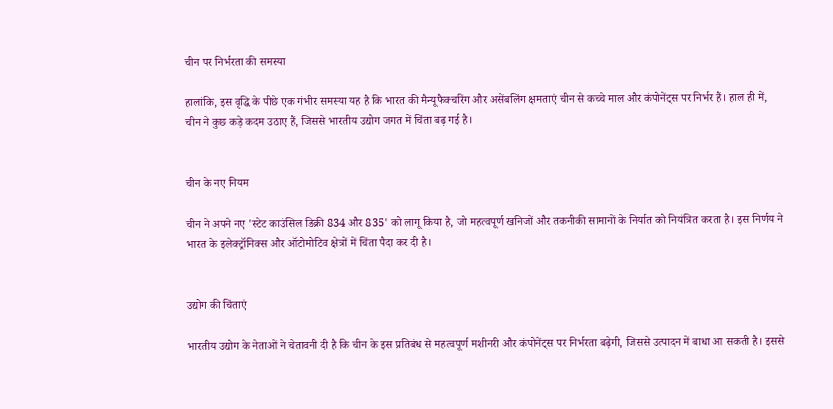चीन पर निर्भरता की समस्या

हालांकि, इस वृद्धि के पीछे एक गंभीर समस्या यह है कि भारत की मैन्यूफैक्चरिंग और असेंबलिंग क्षमताएं चीन से कच्चे माल और कंपोनेंट्स पर निर्भर हैं। हाल ही में, चीन ने कुछ कड़े कदम उठाए हैं, जिससे भारतीय उद्योग जगत में चिंता बढ़ गई है।


चीन के नए नियम

चीन ने अपने नए 'स्टेट काउंसिल डिक्री 834 और 835' को लागू किया है, जो महत्वपूर्ण खनिजों और तकनीकी सामानों के निर्यात को नियंत्रित करता है। इस निर्णय ने भारत के इलेक्ट्रॉनिक्स और ऑटोमोटिव क्षेत्रों में चिंता पैदा कर दी है।


उद्योग की चिंताएं

भारतीय उद्योग के नेताओं ने चेतावनी दी है कि चीन के इस प्रतिबंध से महत्वपूर्ण मशीनरी और कंपोनेंट्स पर निर्भरता बढ़ेगी, जिससे उत्पादन में बाधा आ सकती है। इससे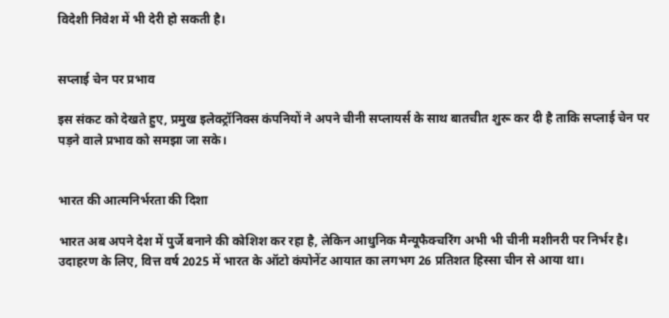विदेशी निवेश में भी देरी हो सकती है।


सप्लाई चेन पर प्रभाव

इस संकट को देखते हुए, प्रमुख इलेक्ट्रॉनिक्स कंपनियों ने अपने चीनी सप्लायर्स के साथ बातचीत शुरू कर दी है ताकि सप्लाई चेन पर पड़ने वाले प्रभाव को समझा जा सके।


भारत की आत्मनिर्भरता की दिशा

भारत अब अपने देश में पुर्जे बनाने की कोशिश कर रहा है, लेकिन आधुनिक मैन्यूफैक्चरिंग अभी भी चीनी मशीनरी पर निर्भर है। उदाहरण के लिए, वित्त वर्ष 2025 में भारत के ऑटो कंपोनेंट आयात का लगभग 26 प्रतिशत हिस्सा चीन से आया था।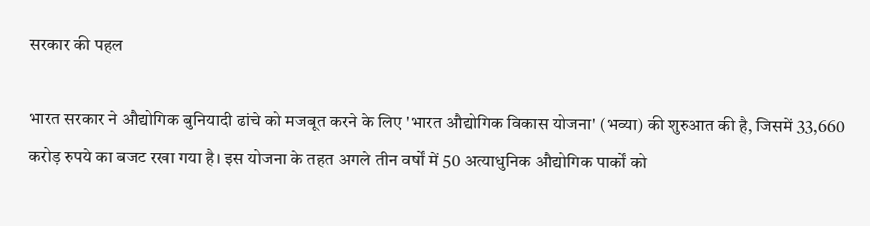सरकार की पहल

भारत सरकार ने औद्योगिक बुनियादी ढांचे को मजबूत करने के लिए 'भारत औद्योगिक विकास योजना' (भव्या) की शुरुआत की है, जिसमें 33,660 करोड़ रुपये का बजट रखा गया है। इस योजना के तहत अगले तीन वर्षों में 50 अत्याधुनिक औद्योगिक पार्कों को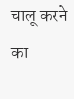चालू करने का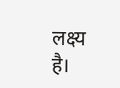लक्ष्य है।